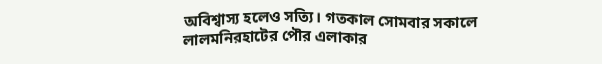অবিশ্বাস্য হলেও সত্যি। গতকাল সোমবার সকালে লালমনিরহাটের পৌর এলাকার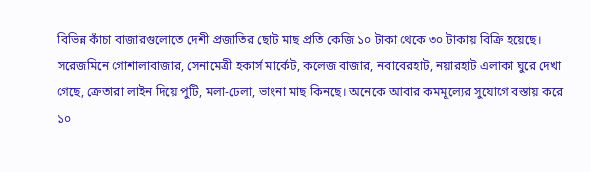বিভিন্ন কাঁচা বাজারগুলোতে দেশী প্রজাতির ছোট মাছ প্রতি কেজি ১০ টাকা থেকে ৩০ টাকায় বিক্রি হয়েছে।
সরেজমিনে গোশালাবাজার, সেনামেত্রী হকার্স মার্কেট, কলেজ বাজার, নবাবেরহাট, নয়ারহাট এলাকা ঘুরে দেখা গেছে, ক্রেতারা লাইন দিয়ে পুটি, মলা-ঢেলা, ভাংনা মাছ কিনছে। অনেকে আবার কমমূল্যের সুযোগে বস্তায় করে ১০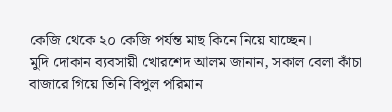কেজি থেকে ২০ কেজি পর্যন্ত মাছ কিনে নিয়ে যাচ্ছেন।
মুদি দোকান ব্যবসায়ী খোরশেদ আলম জানান, সকাল বেলা কাঁচা বাজারে গিয়ে তিনি বিপুল পরিমান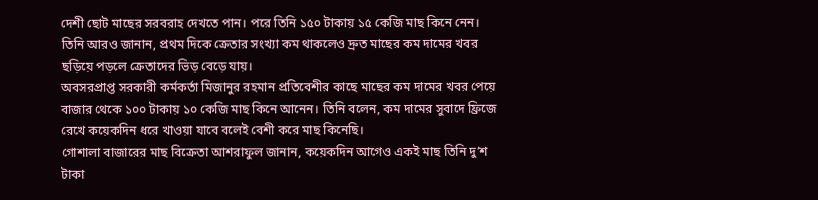দেশী ছোট মাছের সরবরাহ দেখতে পান। পরে তিনি ১৫০ টাকায় ১৫ কেজি মাছ কিনে নেন। তিনি আরও জানান, প্রথম দিকে ক্রেতার সংখ্যা কম থাকলেও দ্রুত মাছের কম দামের খবর ছড়িয়ে পড়লে ক্রেতাদের ভিড় বেড়ে যায়।
অবসরপ্রাপ্ত সরকারী কর্মকর্তা মিজানুর রহমান প্রতিবেশীর কাছে মাছের কম দামের খবর পেয়ে বাজার থেকে ১০০ টাকায় ১০ কেজি মাছ কিনে আনেন। তিনি বলেন, কম দামের সুবাদে ফ্রিজে রেখে কয়েকদিন ধরে খাওয়া যাবে বলেই বেশী করে মাছ কিনেছি।
গোশালা বাজারের মাছ বিক্রেতা আশরাফুল জানান, কয়েকদিন আগেও একই মাছ তিনি দু’শ টাকা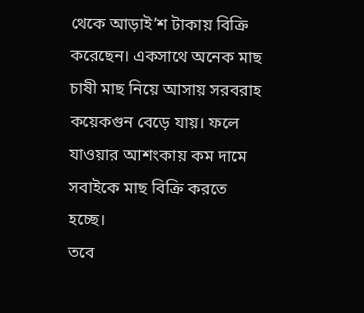থেকে আড়াই’শ টাকায় বিক্রি করেছেন। একসাথে অনেক মাছ চাষী মাছ নিয়ে আসায় সরবরাহ কয়েকগুন বেড়ে যায়। ফলে যাওয়ার আশংকায় কম দামে সবাইকে মাছ বিক্রি করতে হচ্ছে।
তবে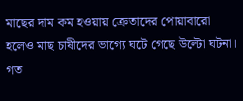মাছের দাম কম হওয়ায় ক্রেতাদের পোয়াবারো হলেও মাছ চাষীদের ভাগ্যে ঘটে গেছে উল্টো ঘটনা। গত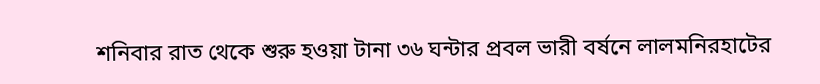শনিবার রাত থেকে শুরু হওয়া টানা ৩৬ ঘন্টার প্রবল ভারী বর্ষনে লালমনিরহাটের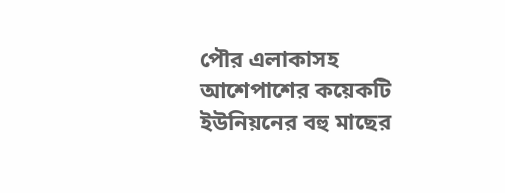পৌর এলাকাসহ আশেপাশের কয়েকটি ইউনিয়নের বহু মাছের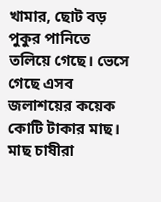খামার, ছোট বড় পুকুর পানিতে তলিয়ে গেছে। ভেসে গেছে এসব জলাশয়ের কয়েক কোটি টাকার মাছ।
মাছ চাষীরা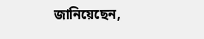জানিয়েছেন,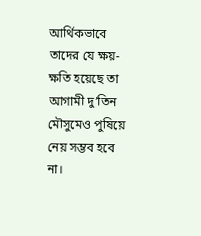আর্থিকভাবে তাদের যে ক্ষয়-ক্ষতি হয়েছে তা আগামী দু’তিন মৌসুমেও পুষিয়ে নেয় সম্ভব হবে না।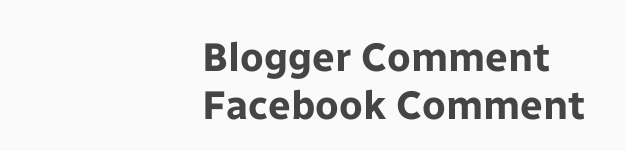Blogger Comment
Facebook Comment